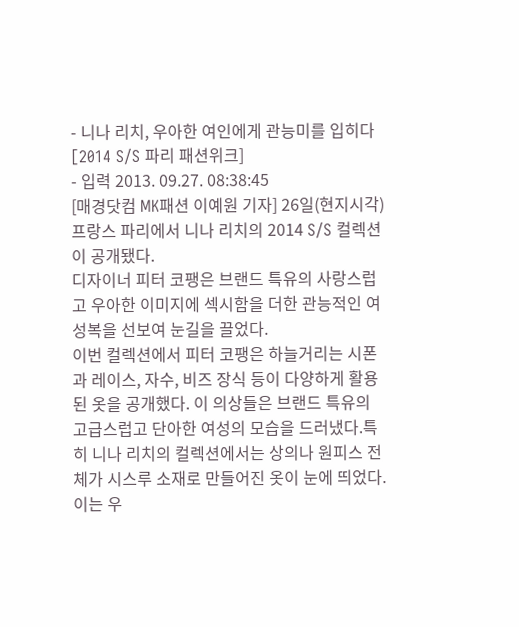- 니나 리치, 우아한 여인에게 관능미를 입히다 [2014 S/S 파리 패션위크]
- 입력 2013. 09.27. 08:38:45
[매경닷컴 MK패션 이예원 기자] 26일(현지시각) 프랑스 파리에서 니나 리치의 2014 S/S 컬렉션이 공개됐다.
디자이너 피터 코팽은 브랜드 특유의 사랑스럽고 우아한 이미지에 섹시함을 더한 관능적인 여성복을 선보여 눈길을 끌었다.
이번 컬렉션에서 피터 코팽은 하늘거리는 시폰과 레이스, 자수, 비즈 장식 등이 다양하게 활용된 옷을 공개했다. 이 의상들은 브랜드 특유의 고급스럽고 단아한 여성의 모습을 드러냈다.특히 니나 리치의 컬렉션에서는 상의나 원피스 전체가 시스루 소재로 만들어진 옷이 눈에 띄었다. 이는 우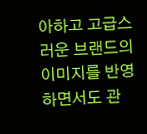아하고 고급스러운 브랜드의 이미지를 반영하면서도 관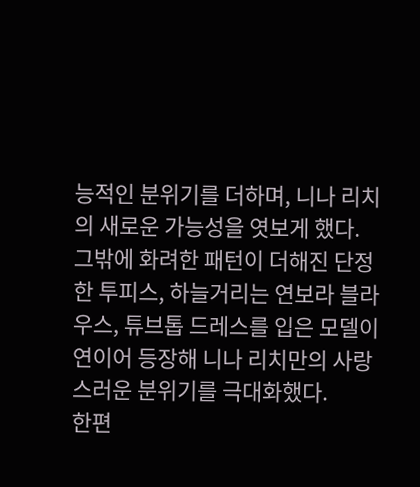능적인 분위기를 더하며, 니나 리치의 새로운 가능성을 엿보게 했다.
그밖에 화려한 패턴이 더해진 단정한 투피스, 하늘거리는 연보라 블라우스, 튜브톱 드레스를 입은 모델이 연이어 등장해 니나 리치만의 사랑스러운 분위기를 극대화했다.
한편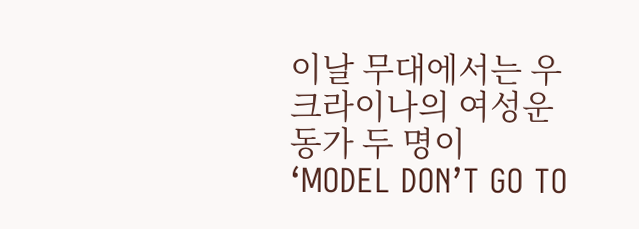이날 무대에서는 우크라이나의 여성운동가 두 명이 ‘MODEL DON’T GO TO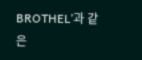BROTHEL’과 같은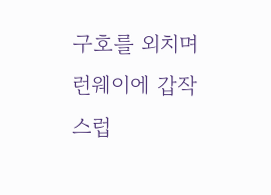구호를 외치며 런웨이에 갑작스럽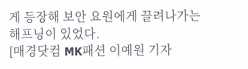게 등장해 보안 요원에게 끌려나가는 해프닝이 있었다.
[매경닷컴 MK패션 이예원 기자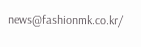news@fashionmk.co.kr/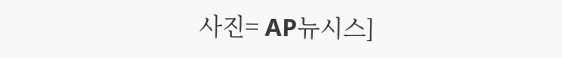사진= AP뉴시스]